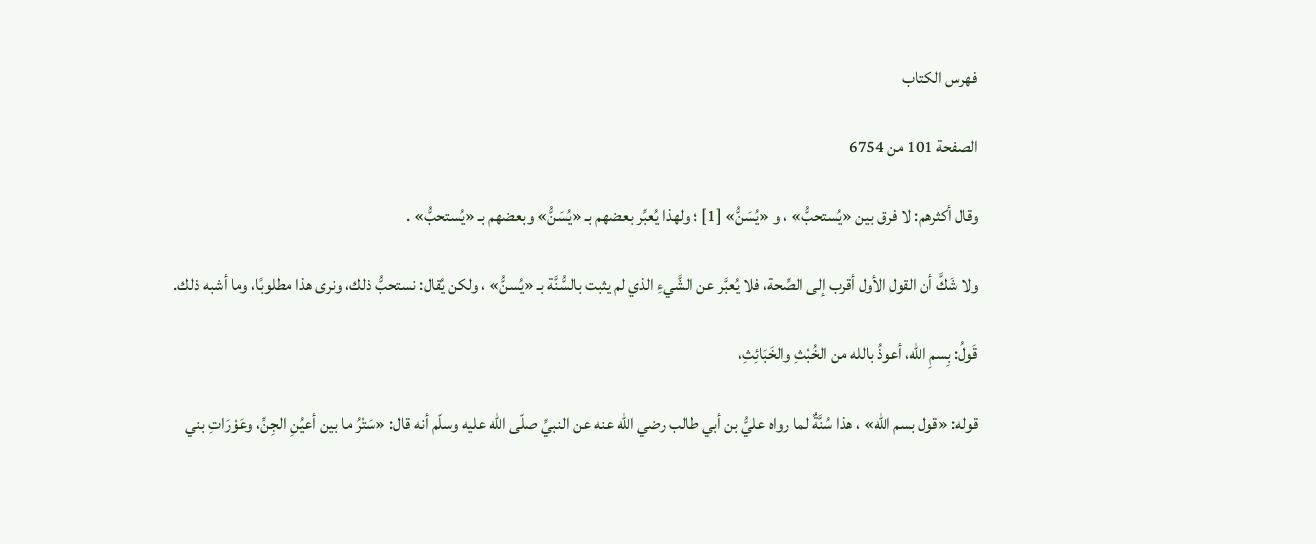فهرس الكتاب

الصفحة 101 من 6754

وقال أكثرهم: لا فرق بين «يُستحبُّ» ، و «يُسَنُّ» [1] ؛ ولهذا يُعبِّر بعضهم بـ «يُسَنُّ» وبعضهم بـ «يُستحبُّ» .

ولا شَكَّ أن القول الأول أقرب إلى الصِّحة، فلا يُعبَّر عن الشَّيءِ الذي لم يثبت بالسُّنَّة بـ «يُسنُّ» ، ولكن يُقال: نستحبُّ ذلك، ونرى هذا مطلوبًا، وما أشبه ذلك.

قَولُ: بِسمِ الله، أعوذُ بالله من الخُبْثِ والخَبَائِثِ،

قوله: «قول بسم الله» ، هذا سُنَّةٌ لما رواه عليُّ بن أبي طالب رضي الله عنه عن النبيِّ صلّى الله عليه وسلّم أنه قال: «سَتْرُ ما بين أعيُنِ الجِنِّ، وعَوْرَاتِ بني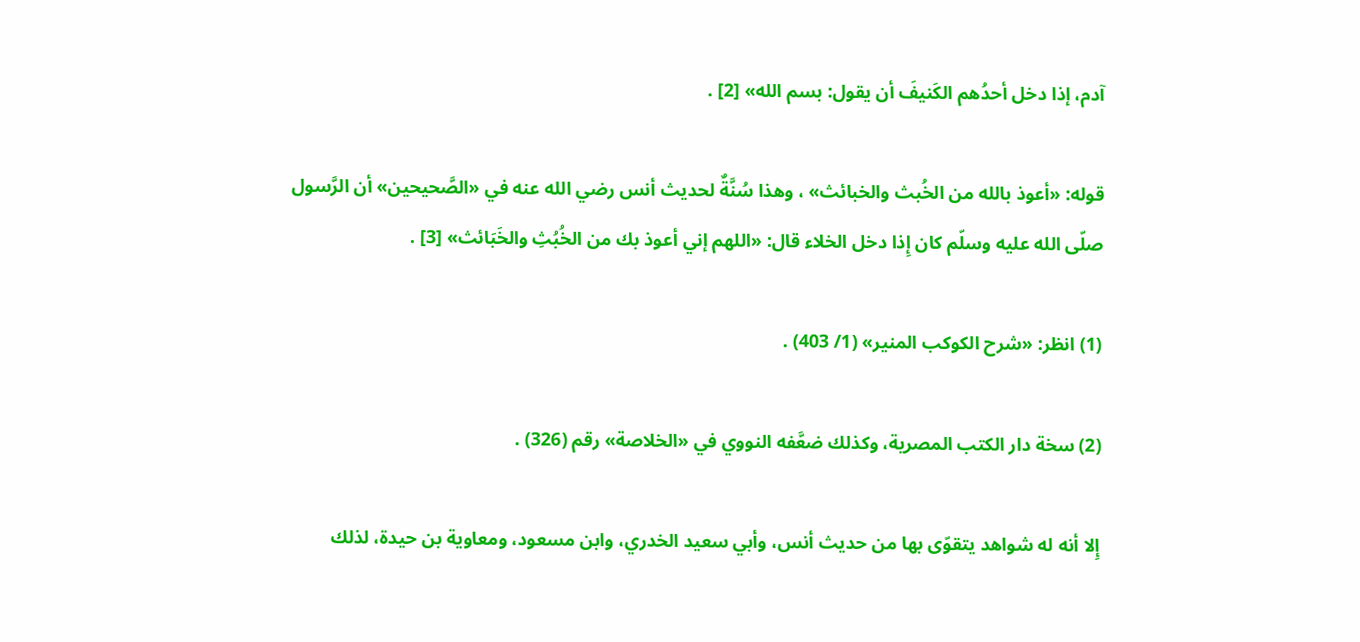آدم، إذا دخل أحدُهم الكَنيفَ أن يقول: بسم الله» [2] .

قوله: «أعوذ بالله من الخُبث والخبائث» ، وهذا سُنَّةٌ لحديث أنس رضي الله عنه في «الصَّحيحين» أن الرَّسول صلّى الله عليه وسلّم كان إِذا دخل الخلاء قال: «اللهم إني أعوذ بك من الخُبُثِ والخَبَائث» [3] .

(1) انظر: «شرح الكوكب المنير» (1/ 403) .

(2) سخة دار الكتب المصرية، وكذلك ضعَّفه النووي في «الخلاصة» رقم (326) .

إِلا أنه له شواهد يتقوّى بها من حديث أنس، وأبي سعيد الخدري، وابن مسعود، ومعاوية بن حيدة، لذلك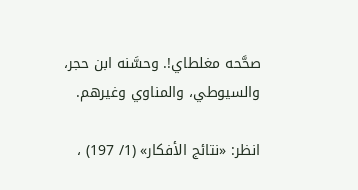صحَّحه مغلطاي!. وحسَّنه ابن حجر، والسيوطي، والمناوي وغيرهم.

انظر: «نتائج الأفكار» (1/ 197) ،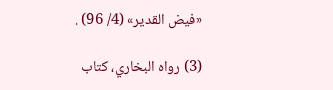«فيض القدير» (4/ 96) .

(3) رواه البخاري، كتاب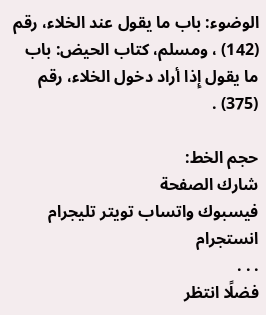الوضوء: باب ما يقول عند الخلاء، رقم (142) ، ومسلم، كتاب الحيض: باب ما يقول إِذا أراد دخول الخلاء، رقم (375) .

حجم الخط:
شارك الصفحة
فيسبوك واتساب تويتر تليجرام انستجرام
. . .
فضلًا انتظر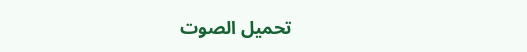تحميل الصوت